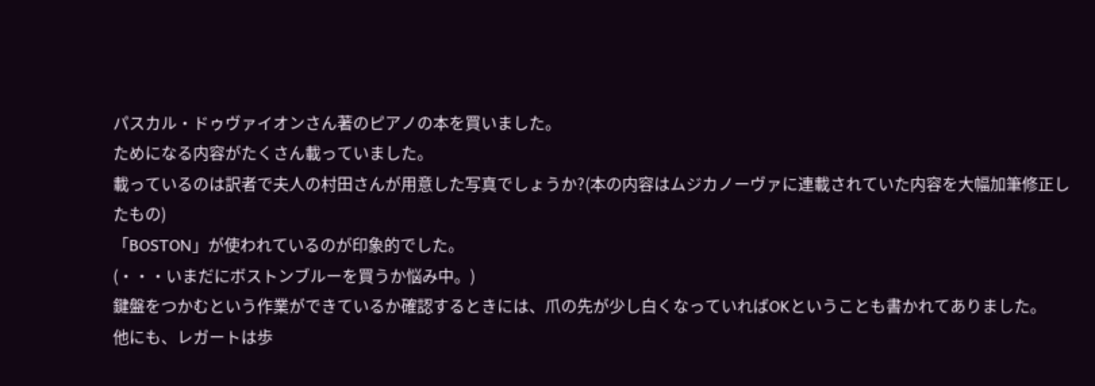パスカル・ドゥヴァイオンさん著のピアノの本を買いました。
ためになる内容がたくさん載っていました。
載っているのは訳者で夫人の村田さんが用意した写真でしょうか?(本の内容はムジカノーヴァに連載されていた内容を大幅加筆修正したもの)
「BOSTON」が使われているのが印象的でした。
(・・・いまだにボストンブルーを買うか悩み中。)
鍵盤をつかむという作業ができているか確認するときには、爪の先が少し白くなっていればOKということも書かれてありました。
他にも、レガートは歩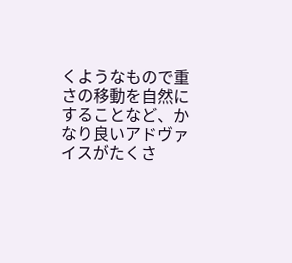くようなもので重さの移動を自然にすることなど、かなり良いアドヴァイスがたくさ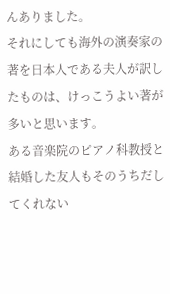んありました。
それにしても海外の演奏家の著を日本人である夫人が訳したものは、けっこうよい著が多いと思います。
ある音楽院のピアノ科教授と結婚した友人もそのうちだしてくれない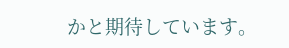かと期待しています。